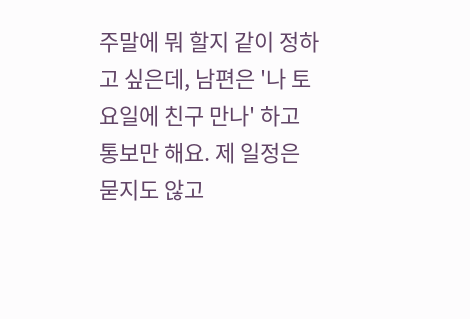주말에 뭐 할지 같이 정하고 싶은데, 남편은 '나 토요일에 친구 만나' 하고 통보만 해요. 제 일정은 묻지도 않고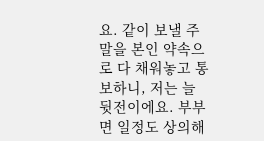요. 같이 보낼 주말을 본인 약속으로 다 채워놓고 통보하니, 저는 늘 뒷전이에요. 부부면 일정도 상의해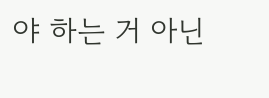야 하는 거 아닌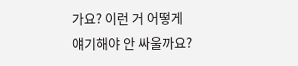가요? 이런 거 어떻게 얘기해야 안 싸울까요?